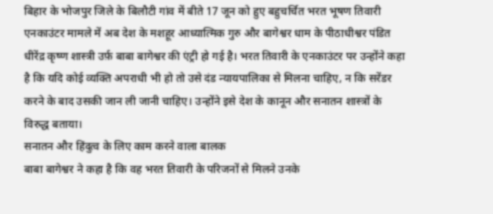बिहार के भोजपुर जिले के बिलौटी गांव में बीते 17 जून को हुए बहुचर्चित भरत भूषण तिवारी एनकाउंटर मामले में अब देश के मशहूर आध्यात्मिक गुरु और बागेश्वर धाम के पीठाधीश्वर पंडित धीरेंद्र कृष्ण शास्त्री उर्फ़ बाबा बागेश्वर की एंट्री हो गई है। भरत तिवारी के एनकाउंटर पर उन्होंने कहा है कि यदि कोई व्यक्ति अपराधी भी हो तो उसे दंड न्यायपालिका से मिलना चाहिए, न कि सरेंडर करने के बाद उसकी जान ली जानी चाहिए। उन्होंने इसे देश के कानून और सनातन शास्त्रों के विरुद्ध बताया।
सनातन और हिंदुत्व के लिए काम करने वाला बालक
बाबा बागेश्वर ने कहा है कि वह भरत तिवारी के परिजनों से मिलने उनके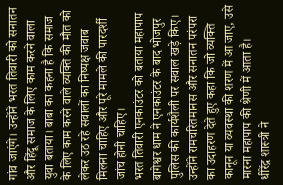गांव जाएंगे। उन्होंने भरत तिवारी को सनातन और हिंदू समाज के लिए काम करने वाला युवा बताया। बाबा का कहना है कि समाज के लिए काम करने वाले व्यक्ति की मौत को लेकर उठ रहे सवालों का निष्पक्ष जवाब मिलना चाहिए और पूरे मामले की पारदर्शी जांच होनी चाहिए।
भरत तिवारी एनकाउंटर को बताया महापाप
बागेश्वर धाम ने एनकाउंटर के बाद भोजपुर पुलिस की कार्यशैली पर सवाल खड़े किए। उन्होंने रामचरितमानस और सनातन परंपरा का उदाहरण देते हुए कहा कि जो व्यक्ति कानून या व्यवस्था की शरण में आ जाए, उसे मारना महापाप की श्रेणी में आता है।
धीरेंद्र शास्त्री ने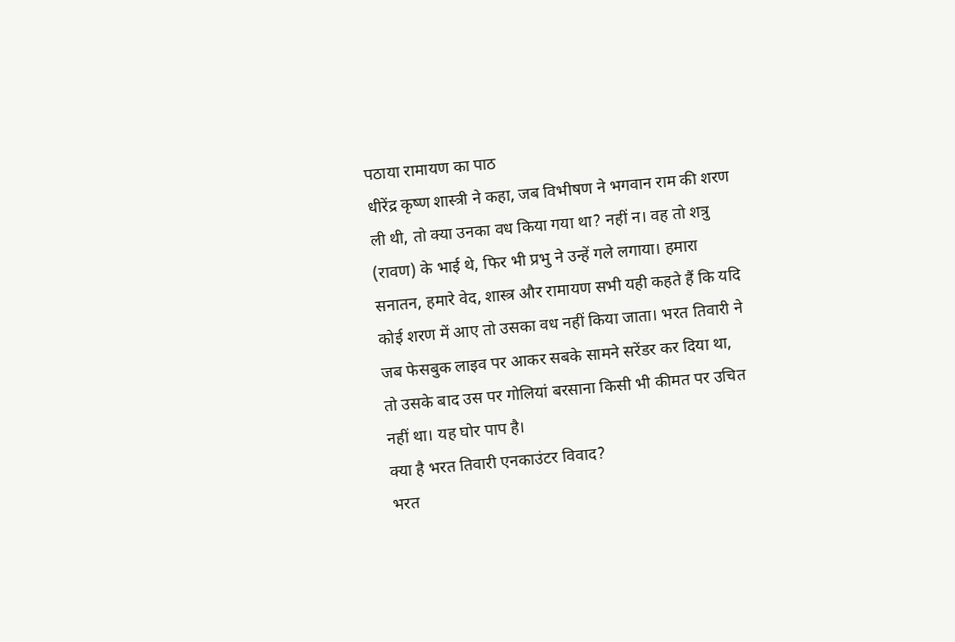पठाया रामायण का पाठ
धीरेंद्र कृष्ण शास्त्री ने कहा, जब विभीषण ने भगवान राम की शरण ली थी, तो क्या उनका वध किया गया था? नहीं न। वह तो शत्रु (रावण) के भाई थे, फिर भी प्रभु ने उन्हें गले लगाया। हमारा सनातन, हमारे वेद, शास्त्र और रामायण सभी यही कहते हैं कि यदि कोई शरण में आए तो उसका वध नहीं किया जाता। भरत तिवारी ने जब फेसबुक लाइव पर आकर सबके सामने सरेंडर कर दिया था, तो उसके बाद उस पर गोलियां बरसाना किसी भी कीमत पर उचित नहीं था। यह घोर पाप है।
क्या है भरत तिवारी एनकाउंटर विवाद?
भरत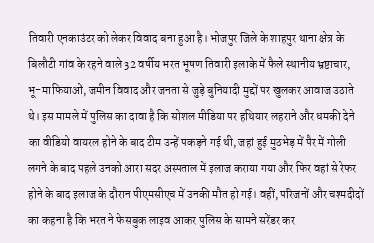तिवारी एनकाउंटर को लेकर विवाद बना हुआ है। भोजपुर जिले के शाहपुर थाना क्षेत्र के बिलौटी गांव के रहने वाले 32 वर्षीय भरत भूषण तिवारी इलाके में फैले स्थानीय भ्रष्टाचार, भू-माफियाओं, जमीन विवाद और जनता से जुड़े बुनियादी मुद्दों पर खुलकर आवाज उठाते थे। इस मामले में पुलिस का दावा है कि सोशल मीडिया पर हथियार लहराने और धमकी देने का वीडियो वायरल होने के बाद टीम उन्हें पकड़ने गई थी, जहां हुई मुठभेड़ में पैर में गोली लगने के बाद पहले उनको आरा सदर अस्पताल में इलाज कराया गया और फिर वहां से रेफर होने के बाद इलाज के दौरान पीएमसीएच में उनकी मौत हो गई। वहीं, परिजनों और चश्मदीदों का कहना है कि भरत ने फेसबुक लाइव आकर पुलिस के सामने सरेंडर कर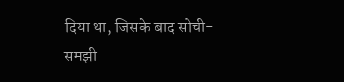दिया था, जिसके बाद सोची-समझी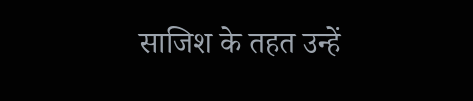साजिश के तहत उन्हें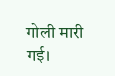गोली मारी गई।